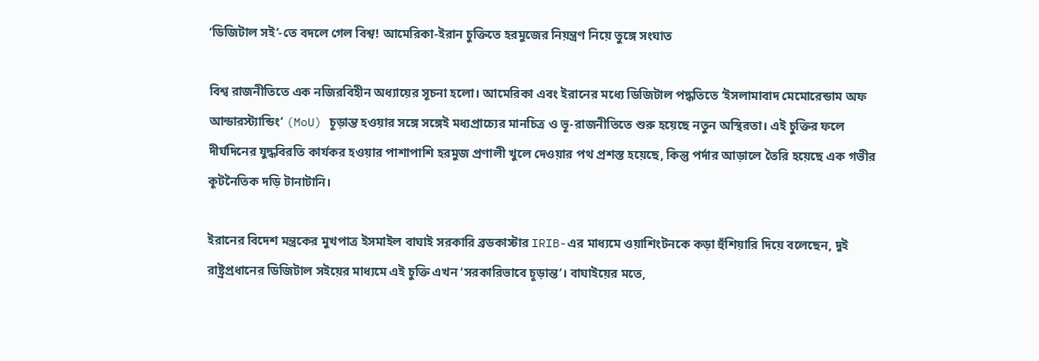‘ডিজিটাল সই’-তে বদলে গেল বিশ্ব! আমেরিকা-ইরান চুক্তিতে হরমুজের নিয়ন্ত্রণ নিয়ে তুঙ্গে সংঘাত

বিশ্ব রাজনীতিতে এক নজিরবিহীন অধ্যায়ের সূচনা হলো। আমেরিকা এবং ইরানের মধ্যে ডিজিটাল পদ্ধতিতে ‘ইসলামাবাদ মেমোরেন্ডাম অফ আন্ডারস্ট্যান্ডিং’ (MoU) চূড়ান্ত হওয়ার সঙ্গে সঙ্গেই মধ্যপ্রাচ্যের মানচিত্র ও ভূ-রাজনীতিতে শুরু হয়েছে নতুন অস্থিরতা। এই চুক্তির ফলে দীর্ঘদিনের যুদ্ধবিরতি কার্যকর হওয়ার পাশাপাশি হরমুজ প্রণালী খুলে দেওয়ার পথ প্রশস্ত হয়েছে, কিন্তু পর্দার আড়ালে তৈরি হয়েছে এক গভীর কূটনৈতিক দড়ি টানাটানি।

ইরানের বিদেশ মন্ত্রকের মুখপাত্র ইসমাইল বাঘাই সরকারি ব্রডকাস্টার IRIB-এর মাধ্যমে ওয়াশিংটনকে কড়া হুঁশিয়ারি দিয়ে বলেছেন, দুই রাষ্ট্রপ্রধানের ডিজিটাল সইয়ের মাধ্যমে এই চুক্তি এখন ‘সরকারিভাবে চূড়ান্ত’। বাঘাইয়ের মতে,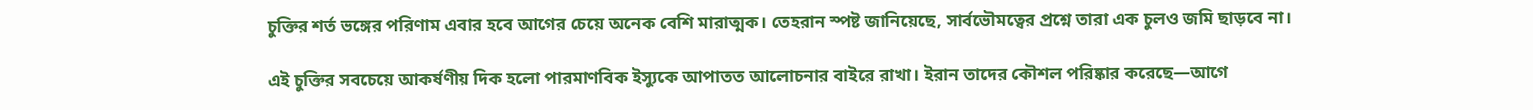চুক্তির শর্ত ভঙ্গের পরিণাম এবার হবে আগের চেয়ে অনেক বেশি মারাত্মক। তেহরান স্পষ্ট জানিয়েছে, সার্বভৌমত্বের প্রশ্নে তারা এক চুলও জমি ছাড়বে না।

এই চুক্তির সবচেয়ে আকর্ষণীয় দিক হলো পারমাণবিক ইস্যুকে আপাতত আলোচনার বাইরে রাখা। ইরান তাদের কৌশল পরিষ্কার করেছে—আগে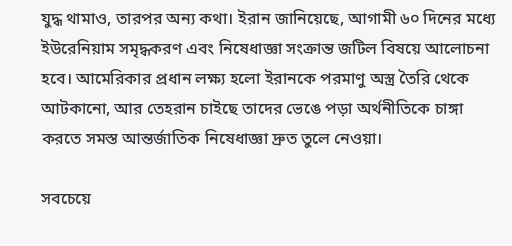যুদ্ধ থামাও, তারপর অন্য কথা। ইরান জানিয়েছে, আগামী ৬০ দিনের মধ্যে ইউরেনিয়াম সমৃদ্ধকরণ এবং নিষেধাজ্ঞা সংক্রান্ত জটিল বিষয়ে আলোচনা হবে। আমেরিকার প্রধান লক্ষ্য হলো ইরানকে পরমাণু অস্ত্র তৈরি থেকে আটকানো, আর তেহরান চাইছে তাদের ভেঙে পড়া অর্থনীতিকে চাঙ্গা করতে সমস্ত আন্তর্জাতিক নিষেধাজ্ঞা দ্রুত তুলে নেওয়া।

সবচেয়ে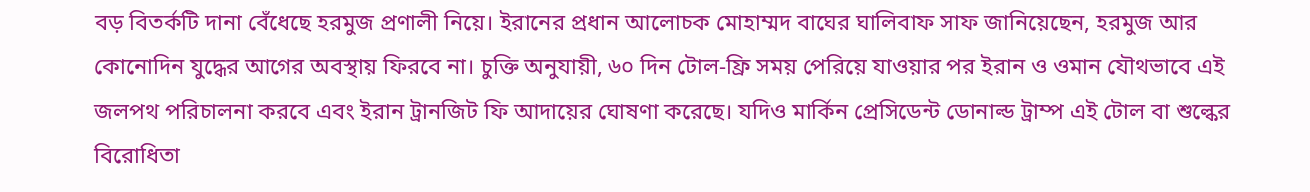বড় বিতর্কটি দানা বেঁধেছে হরমুজ প্রণালী নিয়ে। ইরানের প্রধান আলোচক মোহাম্মদ বাঘের ঘালিবাফ সাফ জানিয়েছেন, হরমুজ আর কোনোদিন যুদ্ধের আগের অবস্থায় ফিরবে না। চুক্তি অনুযায়ী, ৬০ দিন টোল-ফ্রি সময় পেরিয়ে যাওয়ার পর ইরান ও ওমান যৌথভাবে এই জলপথ পরিচালনা করবে এবং ইরান ট্রানজিট ফি আদায়ের ঘোষণা করেছে। যদিও মার্কিন প্রেসিডেন্ট ডোনাল্ড ট্রাম্প এই টোল বা শুল্কের বিরোধিতা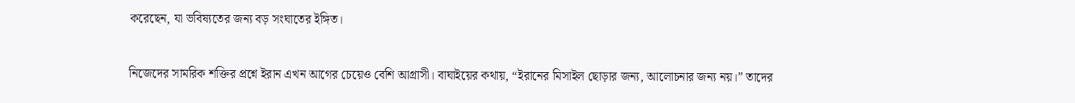করেছেন, যা ভবিষ্যতের জন্য বড় সংঘাতের ইঙ্গিত।

নিজেদের সামরিক শক্তির প্রশ্নে ইরান এখন আগের চেয়েও বেশি আগ্রাসী। বাঘাইয়ের কথায়, “ইরানের মিসাইল ছোড়ার জন্য, আলোচনার জন্য নয়।” তাদের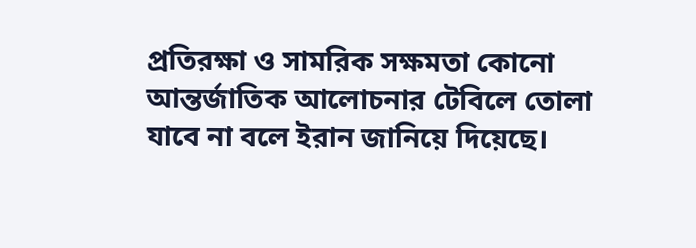প্রতিরক্ষা ও সামরিক সক্ষমতা কোনো আন্তর্জাতিক আলোচনার টেবিলে তোলা যাবে না বলে ইরান জানিয়ে দিয়েছে।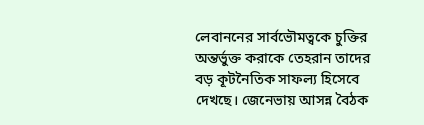লেবাননের সার্বভৌমত্বকে চুক্তির অন্তর্ভুক্ত করাকে তেহরান তাদের বড় কূটনৈতিক সাফল্য হিসেবে দেখছে। জেনেভায় আসন্ন বৈঠক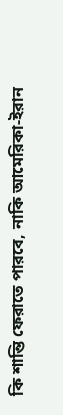কি শান্তি ফেরাতে পারবে, নাকি আমেরিকা-ইরান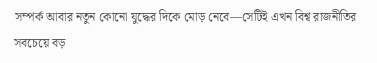সম্পর্ক আবার নতুন কোনো যুদ্ধের দিকে মোড় নেবে—সেটিই এখন বিশ্ব রাজনীতির সবচেয়ে বড়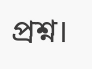প্রশ্ন।